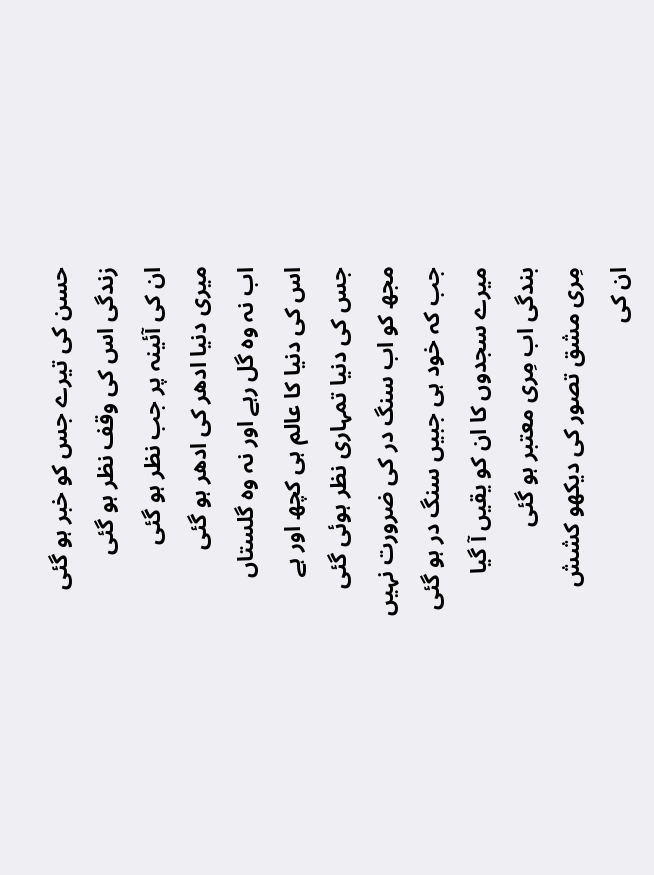حسن کی تیرے جس کو خبر ہو گئی
زندگی اس کی وقف نظر ہو گئی
ان کی آئینہ پر جب نظر ہو گئی
میری دنیا ادھر کی ادھر ہو گئی
اب نہ وہ گل رہے اور نہ وہ گلستاں
اس کی دنیا کا عالم ہی کچھ اور ہے
جس کی دنیا تمہاری نظر ہوئی گئی
مجھ کو اب سنگ در کی ضرورت نہیں
جب کہ خود ہی جبیں سنگ در ہو گئی
میرے سجدوں کا ان کو یقیں آ گیا
بندگی اب مِری معتبر ہو گئی
مِری مشق تصور کی دیکھو کشش
ان کی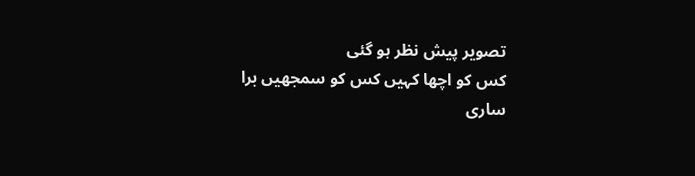تصویر پیش نظر ہو گئی
کس کو اچھا کہیں کس کو سمجھیں برا
ساری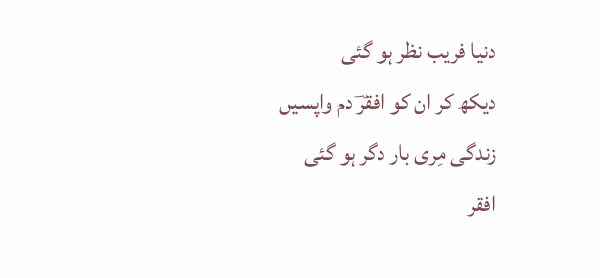دنیا فریب نظر ہو گئی
دیکھ کر ان کو افقرؔ دم واپسیں
زندگی مِری بار دگر ہو گئی
افقر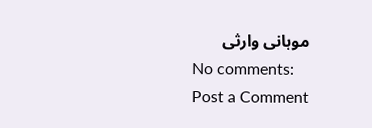موہانی وارثی
No comments:
Post a Comment